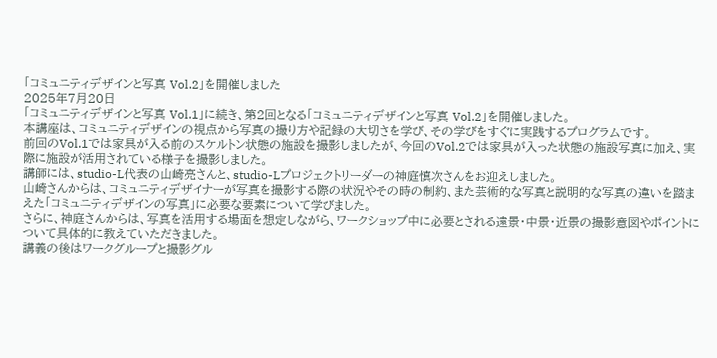「コミュニティデザインと写真 Vol.2」を開催しました
2025年7月20日
「コミュニティデザインと写真 Vol.1」に続き、第2回となる「コミュニティデザインと写真 Vol.2」を開催しました。
本講座は、コミュニティデザインの視点から写真の撮り方や記録の大切さを学び、その学びをすぐに実践するプログラムです。
前回のVol.1では家具が入る前のスケルトン状態の施設を撮影しましたが、今回のVol.2では家具が入った状態の施設写真に加え、実際に施設が活用されている様子を撮影しました。
講師には、studio-L代表の山崎亮さんと、studio-Lプロジェクトリーダーの神庭慎次さんをお迎えしました。
山崎さんからは、コミュニティデザイナーが写真を撮影する際の状況やその時の制約、また芸術的な写真と説明的な写真の違いを踏まえた「コミュニティデザインの写真」に必要な要素について学びました。
さらに、神庭さんからは、写真を活用する場面を想定しながら、ワークショップ中に必要とされる遠景・中景・近景の撮影意図やポイントについて具体的に教えていただきました。
講義の後はワークグループと撮影グル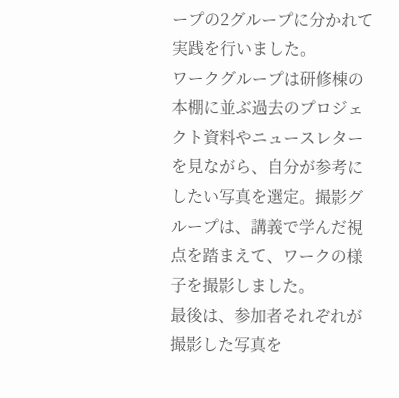ープの2グループに分かれて実践を行いました。
ワークグループは研修棟の本棚に並ぶ過去のプロジェクト資料やニュースレターを見ながら、自分が参考にしたい写真を選定。撮影グループは、講義で学んだ視点を踏まえて、ワークの様子を撮影しました。
最後は、参加者それぞれが撮影した写真を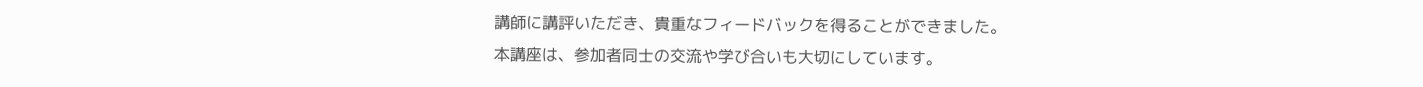講師に講評いただき、貴重なフィードバックを得ることができました。
本講座は、参加者同士の交流や学び合いも大切にしています。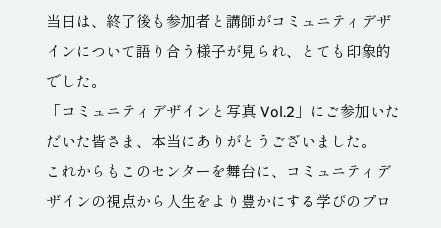当日は、終了後も参加者と講師がコミュニティデザインについて語り合う様子が見られ、とても印象的でした。
「コミュニティデザインと写真 Vol.2」にご参加いただいた皆さま、本当にありがとうございました。
これからもこのセンターを舞台に、コミュニティデザインの視点から人生をより豊かにする学びのプロ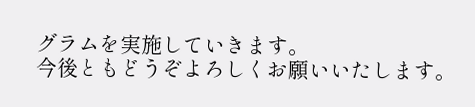グラムを実施していきます。
今後ともどうぞよろしくお願いいたします。